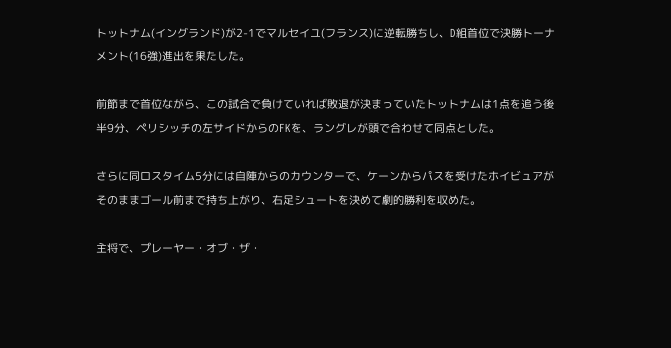トットナム(イングランド)が2-1でマルセイユ(フランス)に逆転勝ちし、D組首位で決勝トーナメント(16強)進出を果たした。

前節まで首位ながら、この試合で負けていれば敗退が決まっていたトットナムは1点を追う後半9分、ペリシッチの左サイドからのFKを、ラングレが頭で合わせて同点とした。

さらに同ロスタイム5分には自陣からのカウンターで、ケーンからパスを受けたホイビュアがそのままゴール前まで持ち上がり、右足シュートを決めて劇的勝利を収めた。

主将で、プレーヤー・オブ・ザ・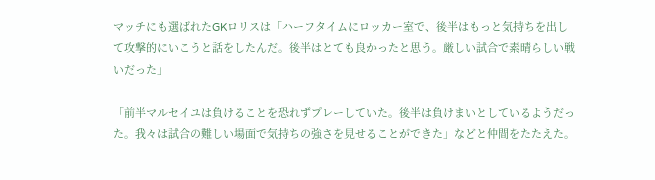マッチにも選ばれたGKロリスは「ハーフタイムにロッカー室で、後半はもっと気持ちを出して攻撃的にいこうと話をしたんだ。後半はとても良かったと思う。厳しい試合で素晴らしい戦いだった」

「前半マルセイユは負けることを恐れずプレーしていた。後半は負けまいとしているようだった。我々は試合の難しい場面で気持ちの強さを見せることができた」などと仲間をたたえた。